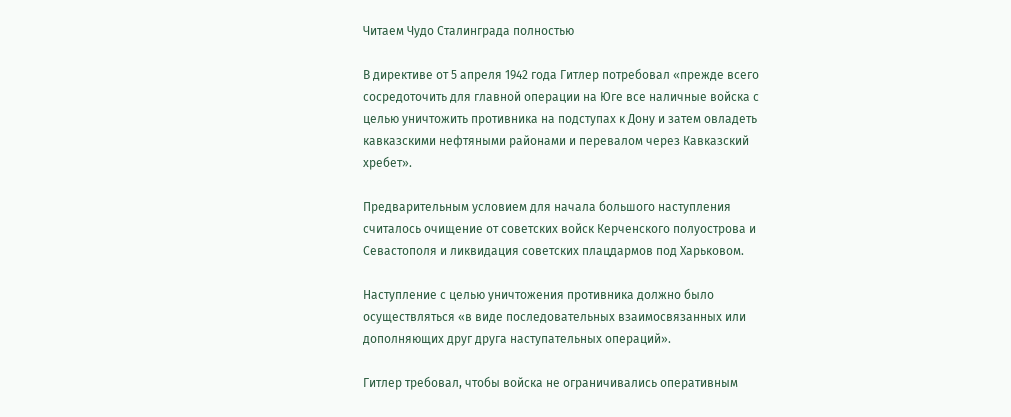Читаем Чудо Сталинграда полностью

В директиве от 5 апреля 1942 года Гитлер потребовал «прежде всего сосредоточить для главной операции на Юге все наличные войска с целью уничтожить противника на подступах к Дону и затем овладеть кавказскими нефтяными районами и перевалом через Кавказский хребет».

Предварительным условием для начала большого наступления считалось очищение от советских войск Керченского полуострова и Севастополя и ликвидация советских плацдармов под Харьковом.

Наступление с целью уничтожения противника должно было осуществляться «в виде последовательных взаимосвязанных или дополняющих друг друга наступательных операций».

Гитлер требовал, чтобы войска не ограничивались оперативным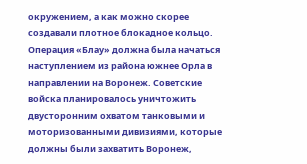окружением, а как можно скорее создавали плотное блокадное кольцо. Операция «Блау» должна была начаться наступлением из района южнее Орла в направлении на Воронеж. Советские войска планировалось уничтожить двусторонним охватом танковыми и моторизованными дивизиями, которые должны были захватить Воронеж,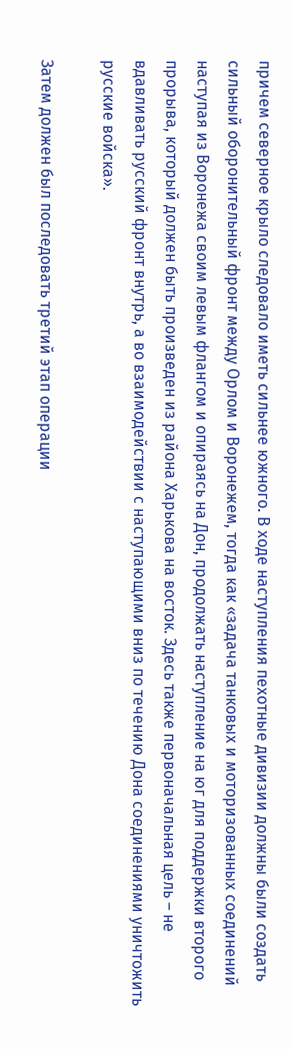причем северное крыло следовало иметь сильнее южного. В ходе наступления пехотные дивизии должны были создать сильный оборонительный фронт между Орлом и Воронежем, тогда как «задача танковых и моторизованных соединений наступая из Воронежа своим левым флангом и опираясь на Дон, продолжать наступление на юг для поддержки второго прорыва, который должен быть произведен из района Харькова на восток. Здесь также первоначальная цель – не вдавливать русский фронт внутрь, а во взаимодействии с наступающими вниз по течению Дона соединениями уничтожить русские войска».

Затем должен был последовать третий этап операции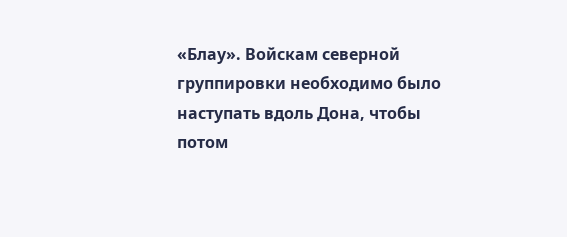«Блау». Войскам северной группировки необходимо было наступать вдоль Дона, чтобы потом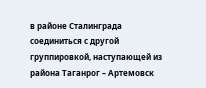в районе Сталинграда соединиться с другой группировкой, наступающей из района Таганрог – Артемовск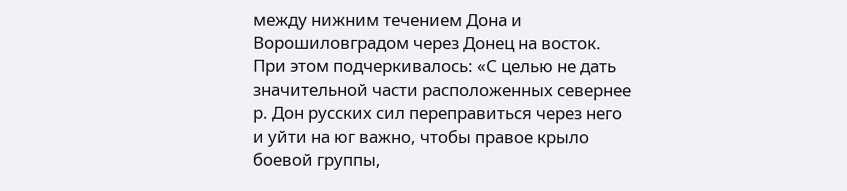между нижним течением Дона и Ворошиловградом через Донец на восток. При этом подчеркивалось: «С целью не дать значительной части расположенных севернее р. Дон русских сил переправиться через него и уйти на юг важно, чтобы правое крыло боевой группы,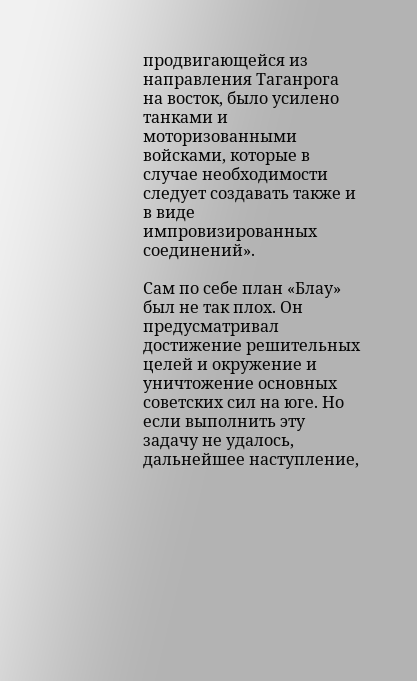продвигающейся из направления Таганрога на восток, было усилено танками и моторизованными войсками, которые в случае необходимости следует создавать также и в виде импровизированных соединений».

Сам по себе план «Блау» был не так плох. Он предусматривал достижение решительных целей и окружение и уничтожение основных советских сил на юге. Но если выполнить эту задачу не удалось, дальнейшее наступление,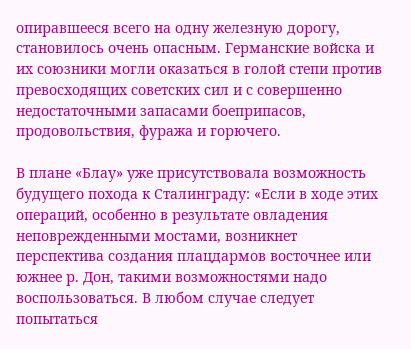опиравшееся всего на одну железную дорогу, становилось очень опасным. Германские войска и их союзники могли оказаться в голой степи против превосходящих советских сил и с совершенно недостаточными запасами боеприпасов, продовольствия, фуража и горючего.

В плане «Блау» уже присутствовала возможность будущего похода к Сталинграду: «Если в ходе этих операций, особенно в результате овладения неповрежденными мостами, возникнет перспектива создания плацдармов восточнее или южнее р. Дон, такими возможностями надо воспользоваться. В любом случае следует попытаться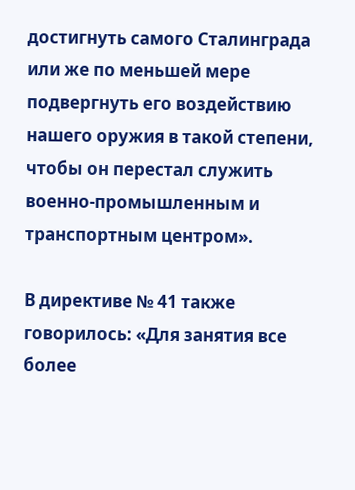достигнуть самого Сталинграда или же по меньшей мере подвергнуть его воздействию нашего оружия в такой степени, чтобы он перестал служить военно-промышленным и транспортным центром».

В директиве № 41 также говорилось: «Для занятия все более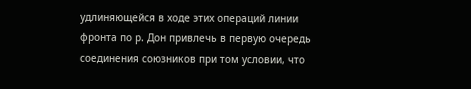удлиняющейся в ходе этих операций линии фронта по р. Дон привлечь в первую очередь соединения союзников при том условии, что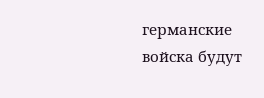германские войска будут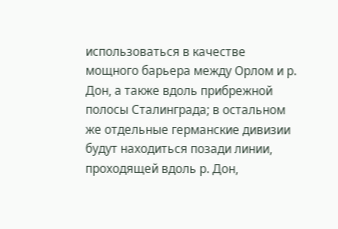использоваться в качестве мощного барьера между Орлом и р. Дон, а также вдоль прибрежной полосы Сталинграда; в остальном же отдельные германские дивизии будут находиться позади линии, проходящей вдоль р. Дон,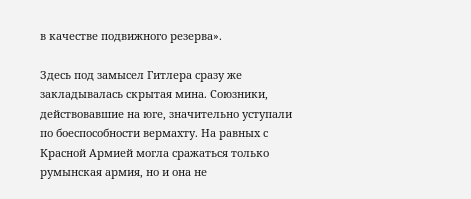в качестве подвижного резерва».

Здесь под замысел Гитлера сразу же закладывалась скрытая мина. Союзники, действовавшие на юге, значительно уступали по боеспособности вермахту. На равных с Красной Армией могла сражаться только румынская армия, но и она не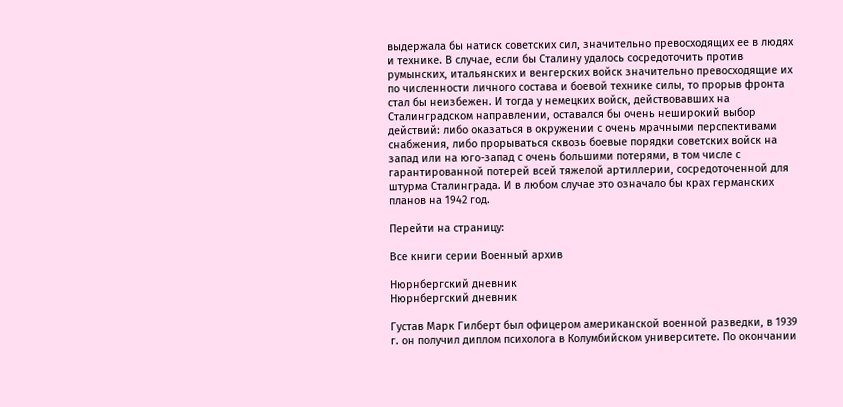выдержала бы натиск советских сил, значительно превосходящих ее в людях и технике. В случае, если бы Сталину удалось сосредоточить против румынских, итальянских и венгерских войск значительно превосходящие их по численности личного состава и боевой технике силы, то прорыв фронта стал бы неизбежен. И тогда у немецких войск, действовавших на Сталинградском направлении, оставался бы очень неширокий выбор действий: либо оказаться в окружении с очень мрачными перспективами снабжения, либо прорываться сквозь боевые порядки советских войск на запад или на юго-запад с очень большими потерями, в том числе с гарантированной потерей всей тяжелой артиллерии, сосредоточенной для штурма Сталинграда. И в любом случае это означало бы крах германских планов на 1942 год.

Перейти на страницу:

Все книги серии Военный архив

Нюрнбергский дневник
Нюрнбергский дневник

Густав Марк Гилберт был офицером американской военной разведки, в 1939 г. он получил диплом психолога в Колумбийском университете. По окончании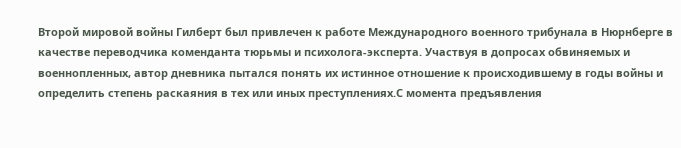Второй мировой войны Гилберт был привлечен к работе Международного военного трибунала в Нюрнберге в качестве переводчика коменданта тюрьмы и психолога-эксперта. Участвуя в допросах обвиняемых и военнопленных, автор дневника пытался понять их истинное отношение к происходившему в годы войны и определить степень раскаяния в тех или иных преступлениях.С момента предъявления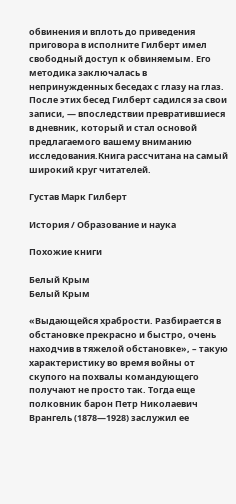обвинения и вплоть до приведения приговора в исполните Гилберт имел свободный доступ к обвиняемым. Его методика заключалась в непринужденных беседах с глазу на глаз. После этих бесед Гилберт садился за свои записи, — впоследствии превратившиеся в дневник, который и стал основой предлагаемого вашему вниманию исследования.Книга рассчитана на самый широкий круг читателей.

Густав Марк Гилберт

История / Образование и наука

Похожие книги

Белый Крым
Белый Крым

«Выдающейся храбрости. Разбирается в обстановке прекрасно и быстро, очень находчив в тяжелой обстановке», – такую характеристику во время войны от скупого на похвалы командующего получают не просто так. Тогда еще полковник барон Петр Николаевич Врангель (1878—1928) заслужил ее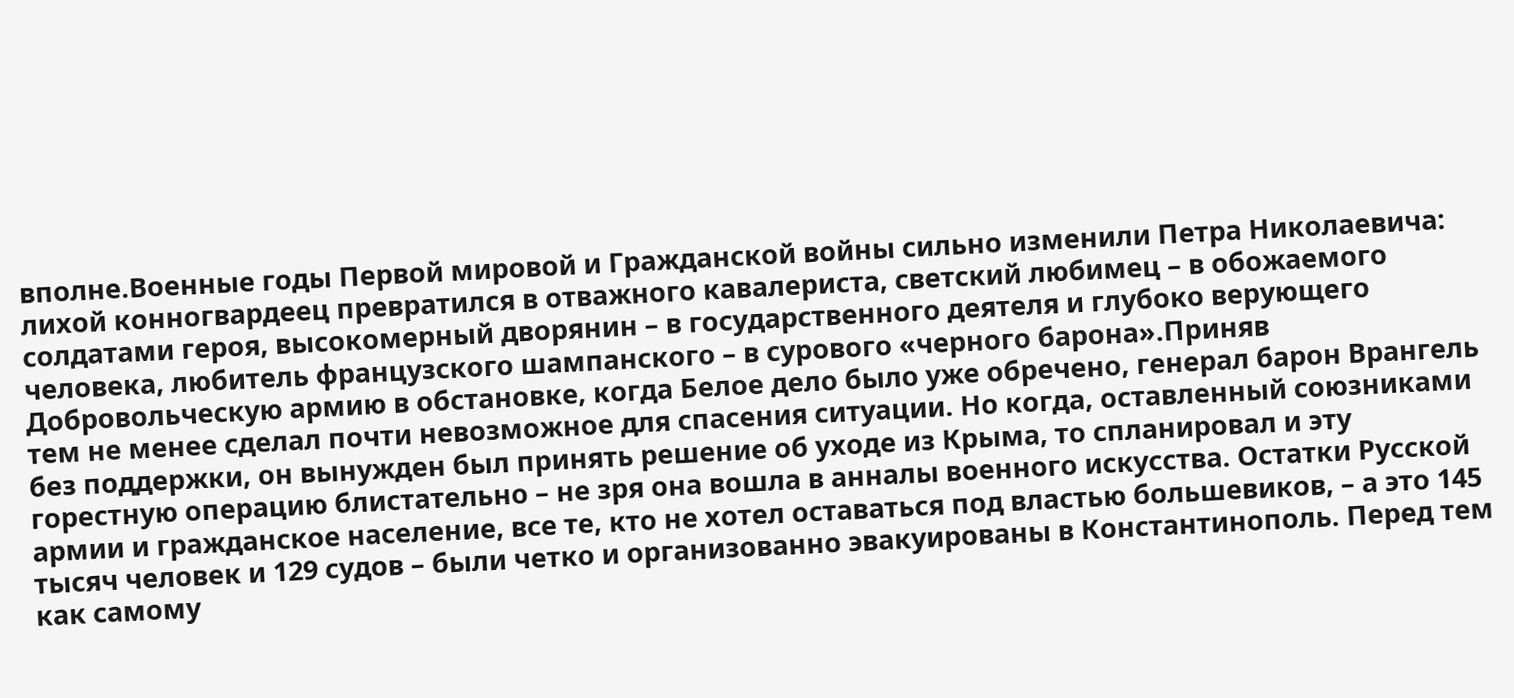вполне.Военные годы Первой мировой и Гражданской войны сильно изменили Петра Николаевича: лихой конногвардеец превратился в отважного кавалериста, светский любимец – в обожаемого солдатами героя, высокомерный дворянин – в государственного деятеля и глубоко верующего человека, любитель французского шампанского – в сурового «черного барона».Приняв Добровольческую армию в обстановке, когда Белое дело было уже обречено, генерал барон Врангель тем не менее сделал почти невозможное для спасения ситуации. Но когда, оставленный союзниками без поддержки, он вынужден был принять решение об уходе из Крыма, то спланировал и эту горестную операцию блистательно – не зря она вошла в анналы военного искусства. Остатки Русской армии и гражданское население, все те, кто не хотел оставаться под властью большевиков, – а это 145 тысяч человек и 129 судов – были четко и организованно эвакуированы в Константинополь. Перед тем как самому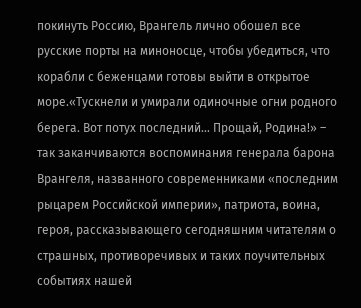покинуть Россию, Врангель лично обошел все русские порты на миноносце, чтобы убедиться, что корабли с беженцами готовы выйти в открытое море.«Тускнели и умирали одиночные огни родного берега. Вот потух последний… Прощай, Родина!» – так заканчиваются воспоминания генерала барона Врангеля, названного современниками «последним рыцарем Российской империи», патриота, воина, героя, рассказывающего сегодняшним читателям о страшных, противоречивых и таких поучительных событиях нашей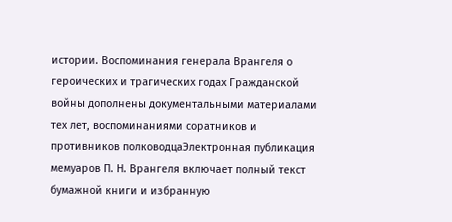истории. Воспоминания генерала Врангеля о героических и трагических годах Гражданской войны дополнены документальными материалами тех лет, воспоминаниями соратников и противников полководцаЭлектронная публикация мемуаров П. Н. Врангеля включает полный текст бумажной книги и избранную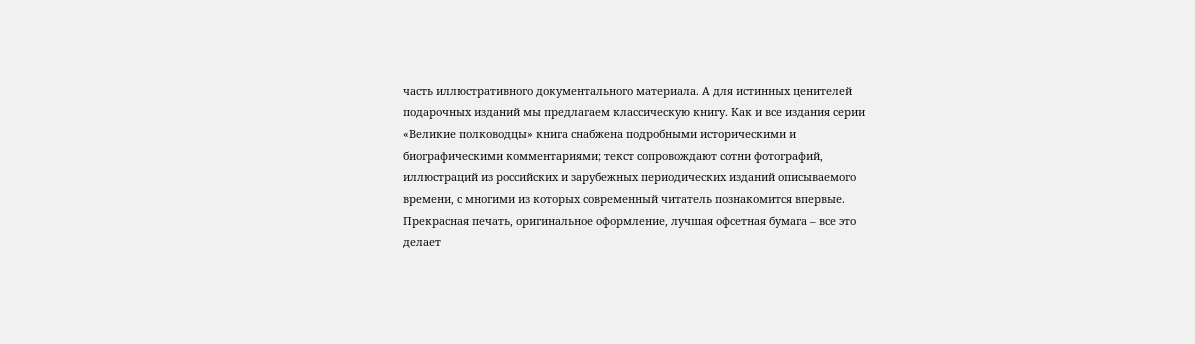часть иллюстративного документального материала. А для истинных ценителей подарочных изданий мы предлагаем классическую книгу. Как и все издания серии «Великие полководцы» книга снабжена подробными историческими и биографическими комментариями; текст сопровождают сотни фотографий, иллюстраций из российских и зарубежных периодических изданий описываемого времени, с многими из которых современный читатель познакомится впервые. Прекрасная печать, оригинальное оформление, лучшая офсетная бумага – все это делает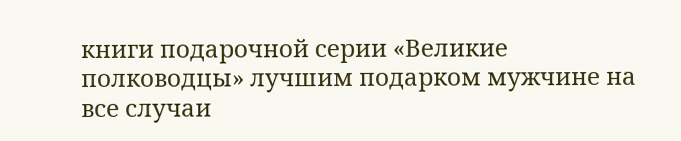книги подарочной серии «Великие полководцы» лучшим подарком мужчине на все случаи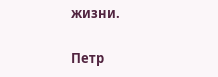жизни.

Петр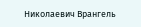Николаевич Врангель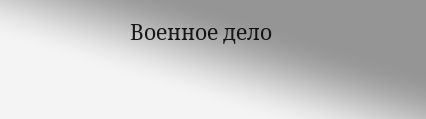Военное дело